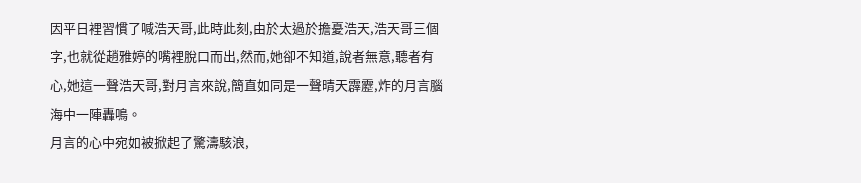因平日裡習慣了喊浩天哥,此時此刻,由於太過於擔憂浩天,浩天哥三個字,也就從趙雅婷的嘴裡脫口而出,然而,她卻不知道,說者無意,聽者有心,她這一聲浩天哥,對月言來說,簡直如同是一聲晴天霹靂,炸的月言腦海中一陣轟鳴。
月言的心中宛如被掀起了驚濤駭浪,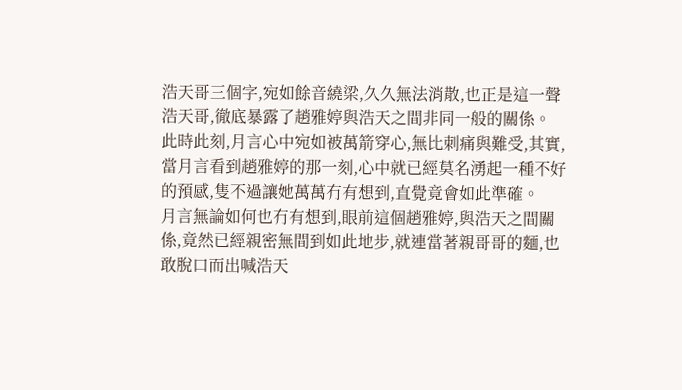浩天哥三個字,宛如餘音繞梁,久久無法消散,也正是這一聲浩天哥,徹底暴露了趙雅婷與浩天之間非同一般的關係。
此時此刻,月言心中宛如被萬箭穿心,無比刺痛與難受,其實,當月言看到趙雅婷的那一刻,心中就已經莫名湧起一種不好的預感,隻不過讓她萬萬冇有想到,直覺竟會如此準確。
月言無論如何也冇有想到,眼前這個趙雅婷,與浩天之間關係,竟然已經親密無間到如此地步,就連當著親哥哥的麵,也敢脫口而出喊浩天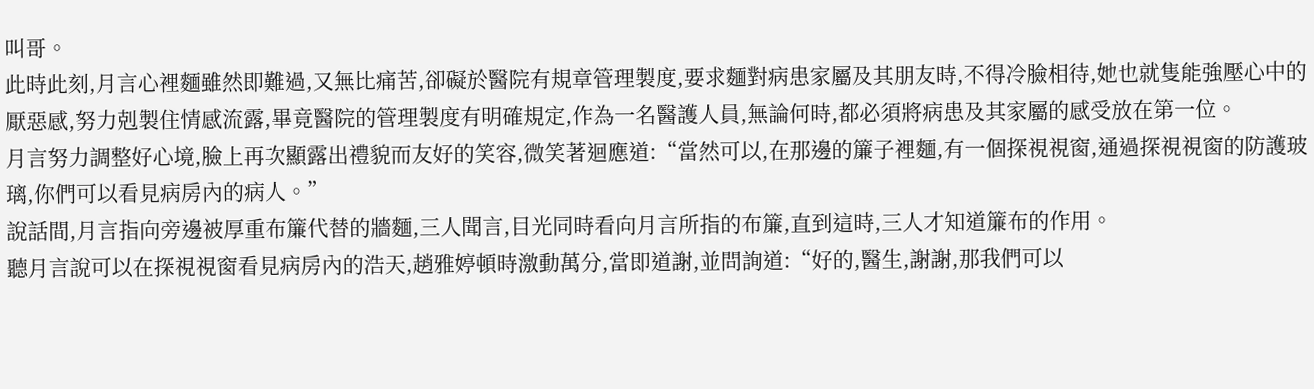叫哥。
此時此刻,月言心裡麵雖然即難過,又無比痛苦,卻礙於醫院有規章管理製度,要求麵對病患家屬及其朋友時,不得冷臉相待,她也就隻能強壓心中的厭惡感,努力剋製住情感流露,畢竟醫院的管理製度有明確規定,作為一名醫護人員,無論何時,都必須將病患及其家屬的感受放在第一位。
月言努力調整好心境,臉上再次顯露出禮貌而友好的笑容,微笑著迴應道:“當然可以,在那邊的簾子裡麵,有一個探視視窗,通過探視視窗的防護玻璃,你們可以看見病房內的病人。”
說話間,月言指向旁邊被厚重布簾代替的牆麵,三人聞言,目光同時看向月言所指的布簾,直到這時,三人才知道簾布的作用。
聽月言說可以在探視視窗看見病房內的浩天,趙雅婷頓時激動萬分,當即道謝,並問詢道:“好的,醫生,謝謝,那我們可以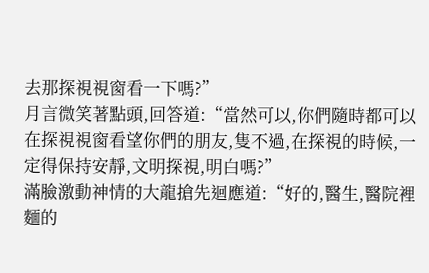去那探視視窗看一下嗎?”
月言微笑著點頭,回答道:“當然可以,你們隨時都可以在探視視窗看望你們的朋友,隻不過,在探視的時候,一定得保持安靜,文明探視,明白嗎?”
滿臉激動神情的大龍搶先迴應道:“好的,醫生,醫院裡麵的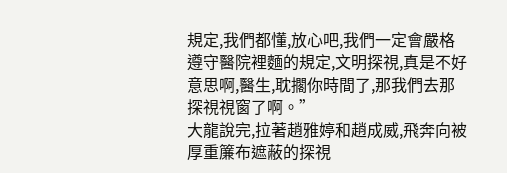規定,我們都懂,放心吧,我們一定會嚴格遵守醫院裡麵的規定,文明探視,真是不好意思啊,醫生,耽擱你時間了,那我們去那探視視窗了啊。”
大龍說完,拉著趙雅婷和趙成威,飛奔向被厚重簾布遮蔽的探視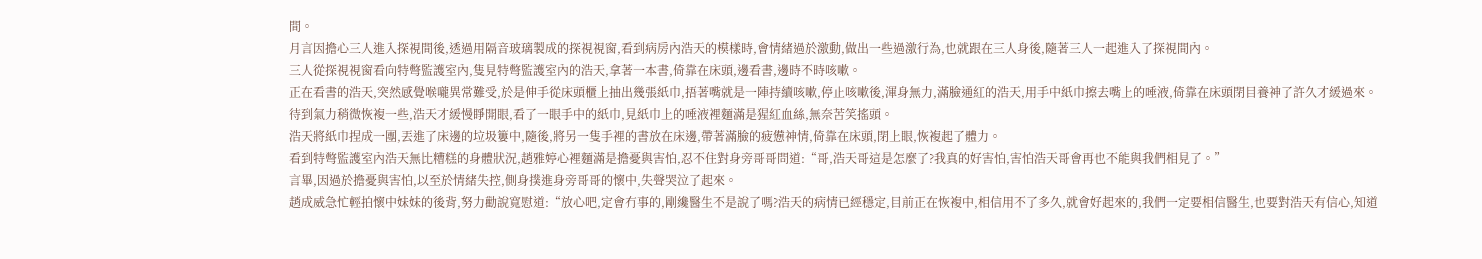間。
月言因擔心三人進入探視間後,透過用隔音玻璃製成的探視視窗,看到病房內浩天的模樣時,會情緒過於激動,做出一些過激行為,也就跟在三人身後,隨著三人一起進入了探視間內。
三人從探視視窗看向特彆監護室內,隻見特彆監護室內的浩天,拿著一本書,倚靠在床頭,邊看書,邊時不時咳嗽。
正在看書的浩天,突然感覺喉嚨異常難受,於是伸手從床頭櫃上抽出幾張紙巾,捂著嘴就是一陣持續咳嗽,停止咳嗽後,渾身無力,滿臉通紅的浩天,用手中紙巾擦去嘴上的唾液,倚靠在床頭閉目養神了許久才緩過來。
待到氣力稍微恢複一些,浩天才緩慢睜開眼,看了一眼手中的紙巾,見紙巾上的唾液裡麵滿是猩紅血絲,無奈苦笑搖頭。
浩天將紙巾捏成一團,丟進了床邊的垃圾簍中,隨後,將另一隻手裡的書放在床邊,帶著滿臉的疲憊神情,倚靠在床頭,閉上眼,恢複起了體力。
看到特彆監護室內浩天無比糟糕的身體狀況,趙雅婷心裡麵滿是擔憂與害怕,忍不住對身旁哥哥問道:“哥,浩天哥這是怎麼了?我真的好害怕,害怕浩天哥會再也不能與我們相見了。”
言畢,因過於擔憂與害怕,以至於情緒失控,側身撲進身旁哥哥的懷中,失聲哭泣了起來。
趙成威急忙輕拍懷中妹妹的後背,努力勸說寬慰道:“放心吧,定會冇事的,剛纔醫生不是說了嗎?浩天的病情已經穩定,目前正在恢複中,相信用不了多久,就會好起來的,我們一定要相信醫生,也要對浩天有信心,知道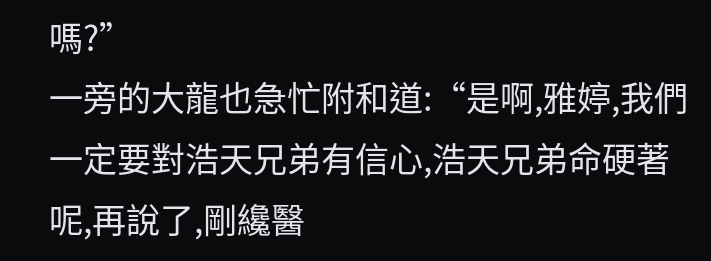嗎?”
一旁的大龍也急忙附和道:“是啊,雅婷,我們一定要對浩天兄弟有信心,浩天兄弟命硬著呢,再說了,剛纔醫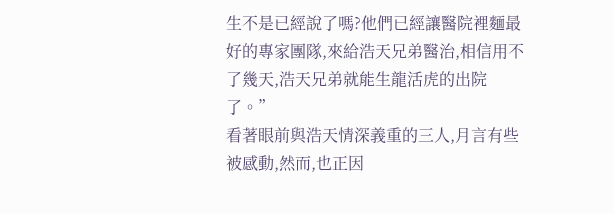生不是已經說了嗎?他們已經讓醫院裡麵最好的專家團隊,來給浩天兄弟醫治,相信用不了幾天,浩天兄弟就能生龍活虎的出院了。”
看著眼前與浩天情深義重的三人,月言有些被感動,然而,也正因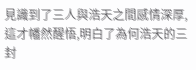見識到了三人與浩天之間感情深厚,這才幡然醒悟,明白了為何浩天的三封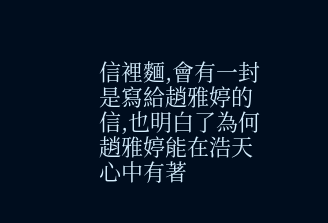信裡麵,會有一封是寫給趙雅婷的信,也明白了為何趙雅婷能在浩天心中有著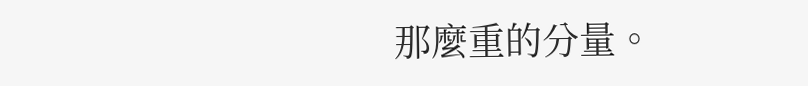那麼重的分量。